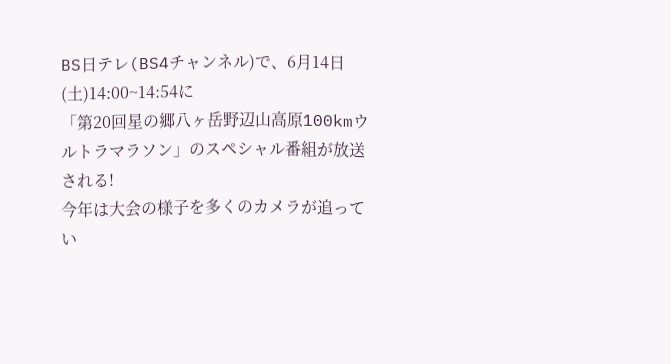BS日テレ(BS4チャンネル)で、6月14日(土)14:00~14:54に
「第20回星の郷八ヶ岳野辺山高原100kmウルトラマラソン」のスペシャル番組が放送される!
今年は大会の様子を多くのカメラが追ってい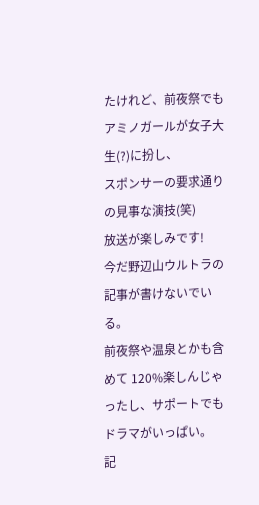たけれど、前夜祭でもアミノガールが女子大生(?)に扮し、
スポンサーの要求通りの見事な演技(笑)
放送が楽しみです!
今だ野辺山ウルトラの記事が書けないでいる。
前夜祭や温泉とかも含めて 120%楽しんじゃったし、サポートでもドラマがいっぱい。
記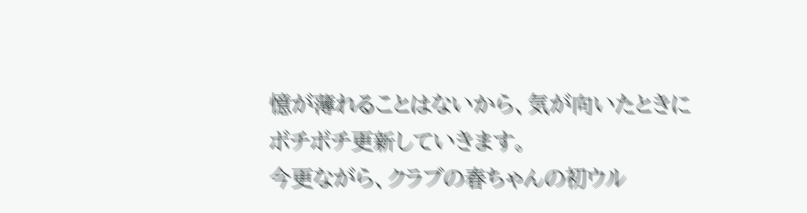憶が薄れることはないから、気が向いたときにボチボチ更新していきます。
今更ながら、クラブの春ちゃんの初ウル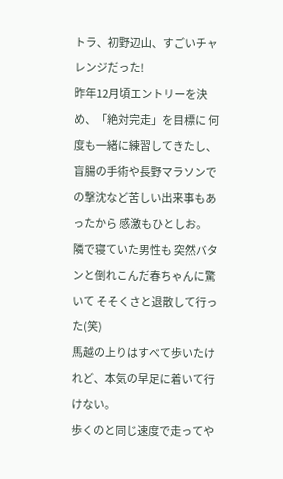トラ、初野辺山、すごいチャレンジだった!
昨年12月頃エントリーを決め、「絶対完走」を目標に 何度も一緒に練習してきたし、
盲腸の手術や長野マラソンでの撃沈など苦しい出来事もあったから 感激もひとしお。
隣で寝ていた男性も 突然バタンと倒れこんだ春ちゃんに驚いて そそくさと退散して行った(笑)
馬越の上りはすべて歩いたけれど、本気の早足に着いて行けない。
歩くのと同じ速度で走ってや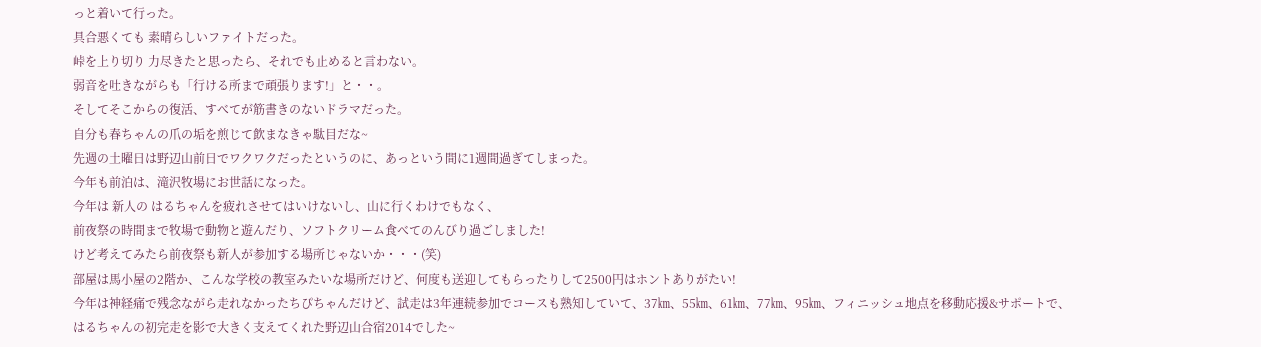っと着いて行った。
具合悪くても 素晴らしいファイトだった。
峠を上り切り 力尽きたと思ったら、それでも止めると言わない。
弱音を吐きながらも「行ける所まで頑張ります!」と・・。
そしてそこからの復活、すべてが筋書きのないドラマだった。
自分も春ちゃんの爪の垢を煎じて飲まなきゃ駄目だな~
先週の土曜日は野辺山前日でワクワクだったというのに、あっという間に1週間過ぎてしまった。
今年も前泊は、滝沢牧場にお世話になった。
今年は 新人の はるちゃんを疲れさせてはいけないし、山に行くわけでもなく、
前夜祭の時間まで牧場で動物と遊んだり、ソフトクリーム食べてのんびり過ごしました!
けど考えてみたら前夜祭も新人が参加する場所じゃないか・・・(笑)
部屋は馬小屋の2階か、こんな学校の教室みたいな場所だけど、何度も送迎してもらったりして2500円はホントありがたい!
今年は神経痛で残念ながら走れなかったちぴちゃんだけど、試走は3年連続参加でコースも熟知していて、37㎞、55㎞、61㎞、77㎞、95㎞、フィニッシュ地点を移動応援&サポートで、
はるちゃんの初完走を影で大きく支えてくれた野辺山合宿2014でした~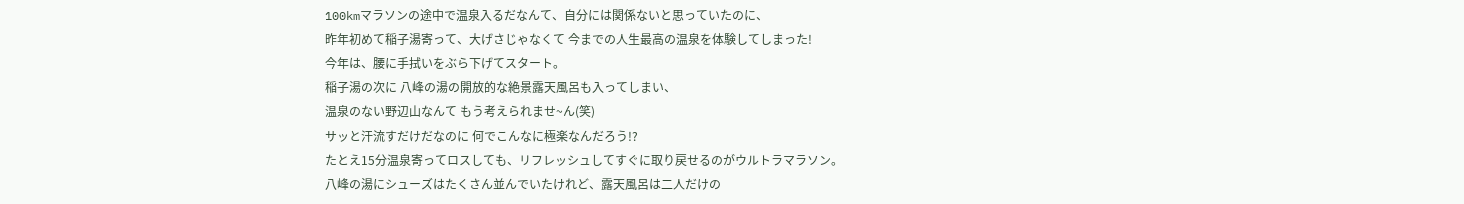100kmマラソンの途中で温泉入るだなんて、自分には関係ないと思っていたのに、
昨年初めて稲子湯寄って、大げさじゃなくて 今までの人生最高の温泉を体験してしまった!
今年は、腰に手拭いをぶら下げてスタート。
稲子湯の次に 八峰の湯の開放的な絶景露天風呂も入ってしまい、
温泉のない野辺山なんて もう考えられませ~ん(笑)
サッと汗流すだけだなのに 何でこんなに極楽なんだろう!?
たとえ15分温泉寄ってロスしても、リフレッシュしてすぐに取り戻せるのがウルトラマラソン。
八峰の湯にシューズはたくさん並んでいたけれど、露天風呂は二人だけの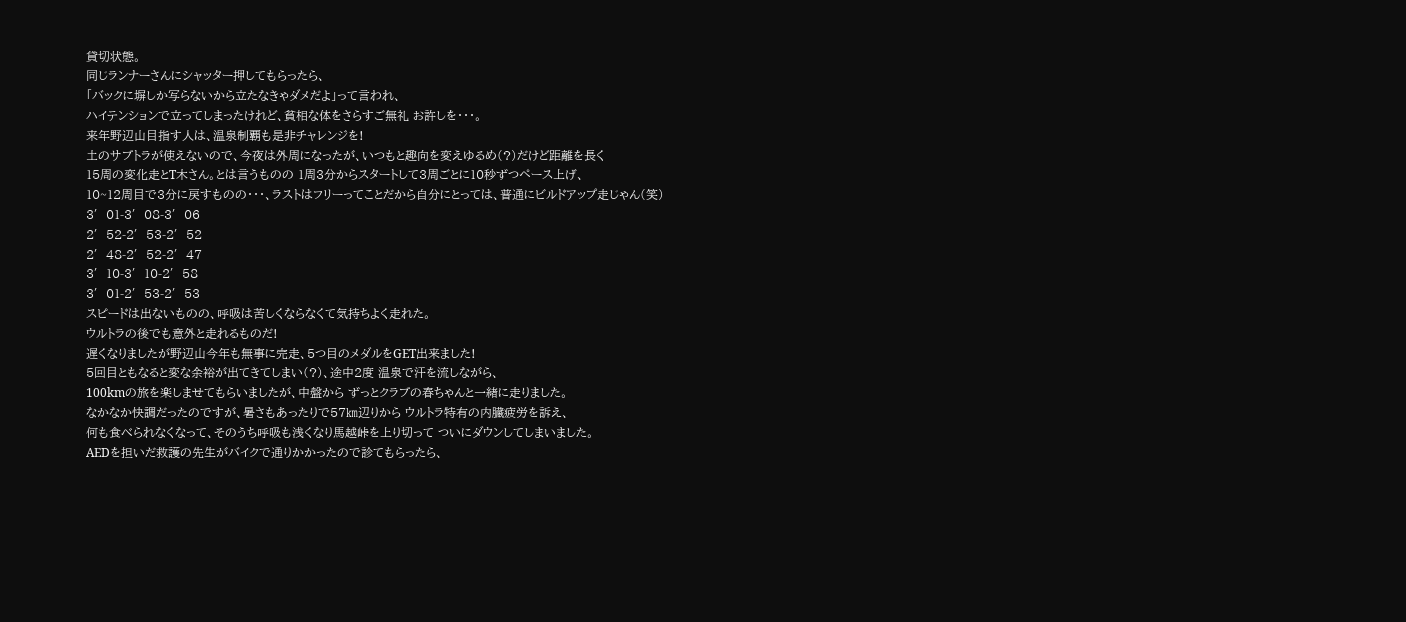貸切状態。
同じランナーさんにシャッター押してもらったら、
「バックに塀しか写らないから立たなきゃダメだよ」って言われ、
ハイテンションで立ってしまったけれど、貧相な体をさらすご無礼 お許しを・・・。
来年野辺山目指す人は、温泉制覇も是非チャレンジを!
土のサブトラが使えないので、今夜は外周になったが、いつもと趣向を変えゆるめ(?)だけど距離を長く
15周の変化走とT木さん。とは言うものの 1周3分からスタートして3周ごとに10秒ずつペース上げ、
10~12周目で3分に戻すものの・・・、ラストはフリーってことだから自分にとっては、普通にビルドアップ走じゃん(笑)
3′01-3′08-3′06
2′52-2′53-2′52
2′48-2′52-2′47
3′10-3′10-2′58
3′01-2′53-2′53
スピードは出ないものの、呼吸は苦しくならなくて気持ちよく走れた。
ウルトラの後でも意外と走れるものだ!
遅くなりましたが野辺山今年も無事に完走、5つ目のメダルをGET出来ました!
5回目ともなると変な余裕が出てきてしまい(?)、途中2度 温泉で汗を流しながら、
100kmの旅を楽しませてもらいましたが、中盤から ずっとクラブの春ちゃんと一緒に走りました。
なかなか快調だったのですが、暑さもあったりで57㎞辺りから ウルトラ特有の内臓疲労を訴え、
何も食べられなくなって、そのうち呼吸も浅くなり馬越峠を上り切って ついにダウンしてしまいました。
AEDを担いだ救護の先生がバイクで通りかかったので診てもらったら、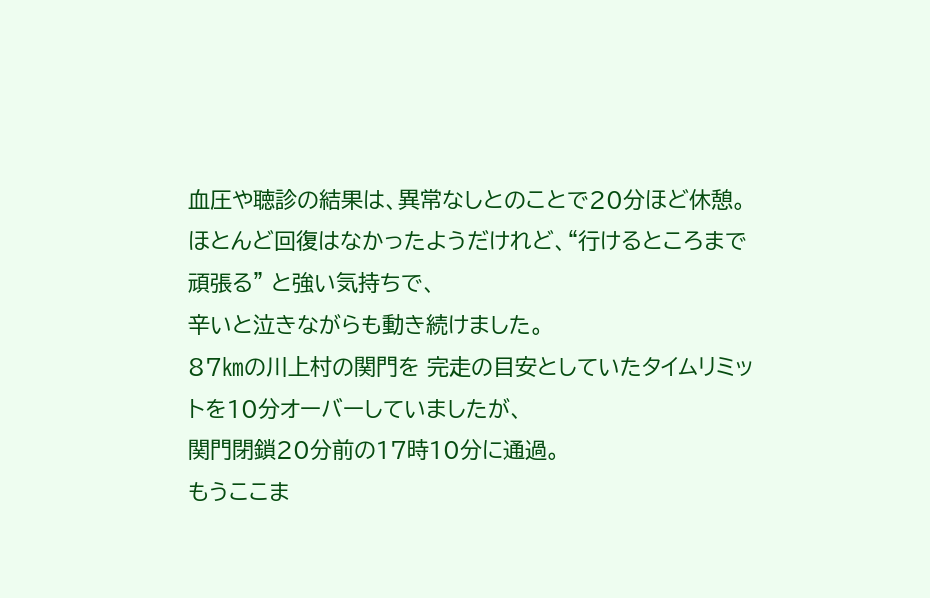血圧や聴診の結果は、異常なしとのことで20分ほど休憩。
ほとんど回復はなかったようだけれど、“行けるところまで頑張る” と強い気持ちで、
辛いと泣きながらも動き続けました。
87㎞の川上村の関門を 完走の目安としていたタイムリミットを10分オーバーしていましたが、
関門閉鎖20分前の17時10分に通過。
もうここま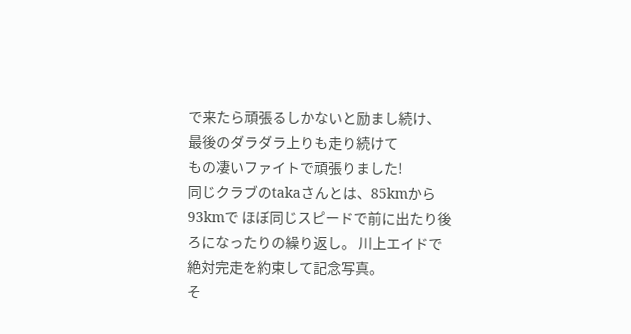で来たら頑張るしかないと励まし続け、最後のダラダラ上りも走り続けて
もの凄いファイトで頑張りました!
同じクラブのtakaさんとは、85kmから93kmで ほぼ同じスピードで前に出たり後ろになったりの繰り返し。 川上エイドで絶対完走を約束して記念写真。
そ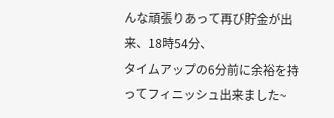んな頑張りあって再び貯金が出来、18時54分、
タイムアップの6分前に余裕を持ってフィニッシュ出来ました~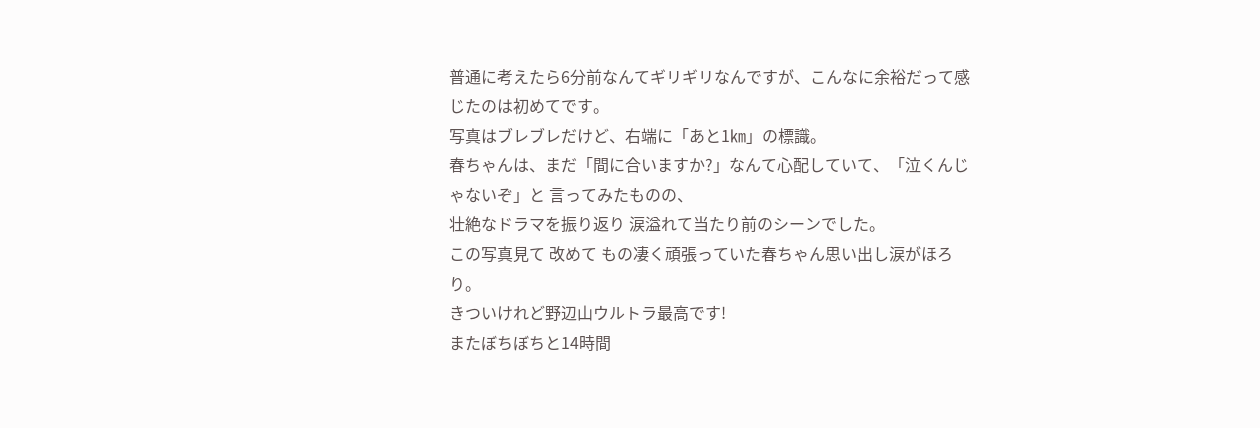普通に考えたら6分前なんてギリギリなんですが、こんなに余裕だって感じたのは初めてです。
写真はブレブレだけど、右端に「あと1㎞」の標識。
春ちゃんは、まだ「間に合いますか?」なんて心配していて、「泣くんじゃないぞ」と 言ってみたものの、
壮絶なドラマを振り返り 涙溢れて当たり前のシーンでした。
この写真見て 改めて もの凄く頑張っていた春ちゃん思い出し涙がほろり。
きついけれど野辺山ウルトラ最高です!
またぼちぼちと14時間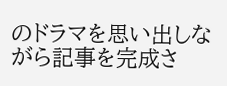のドラマを思い出しながら記事を完成さ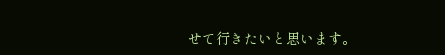せて行きたいと思います。